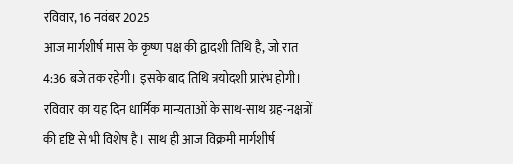रविवार, 16 नवंबर 2025
आज मार्गशीर्ष मास के कृष्ण पक्ष की द्वादशी तिथि है, जो रात 4:36 बजे तक रहेगी। इसके बाद तिथि त्रयोदशी प्रारंभ होगी। रविवार का यह दिन धार्मिक मान्यताओं के साथ-साथ ग्रह-नक्षत्रों की दृष्टि से भी विशेष है। साथ ही आज विक्रमी मार्गशीर्ष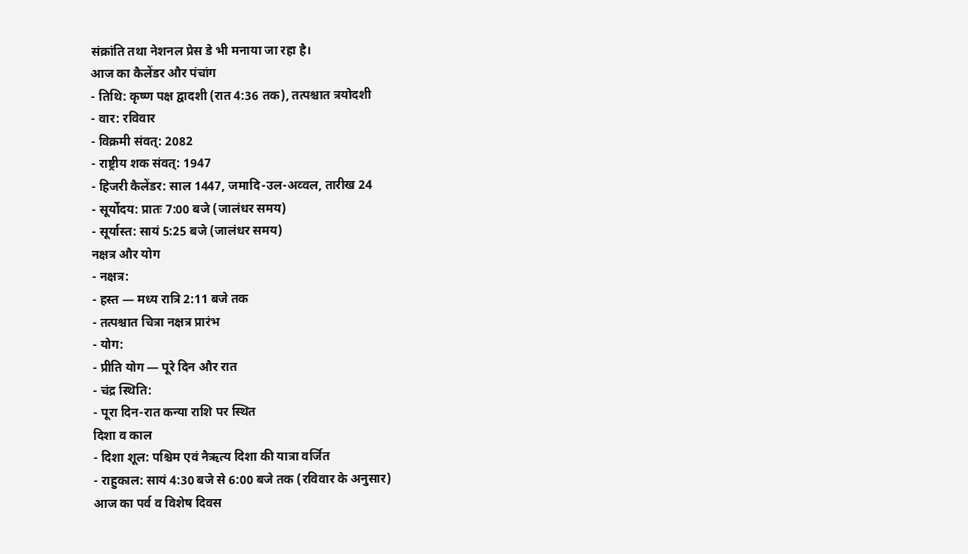संक्रांति तथा नेशनल प्रेस डे भी मनाया जा रहा है।
आज का कैलेंडर और पंचांग
- तिथि: कृष्ण पक्ष द्वादशी (रात 4:36 तक), तत्पश्चात त्रयोदशी
- वार: रविवार
- विक्रमी संवत्: 2082
- राष्ट्रीय शक संवत्: 1947
- हिजरी कैलेंडर: साल 1447, जमादि-उल-अव्वल, तारीख 24
- सूर्योदय: प्रातः 7:00 बजे (जालंधर समय)
- सूर्यास्त: सायं 5:25 बजे (जालंधर समय)
नक्षत्र और योग
- नक्षत्र:
- हस्त — मध्य रात्रि 2:11 बजे तक
- तत्पश्चात चित्रा नक्षत्र प्रारंभ
- योग:
- प्रीति योग — पूरे दिन और रात
- चंद्र स्थिति:
- पूरा दिन-रात कन्या राशि पर स्थित
दिशा व काल
- दिशा शूल: पश्चिम एवं नैऋत्य दिशा की यात्रा वर्जित
- राहुकाल: सायं 4:30 बजे से 6:00 बजे तक (रविवार के अनुसार)
आज का पर्व व विशेष दिवस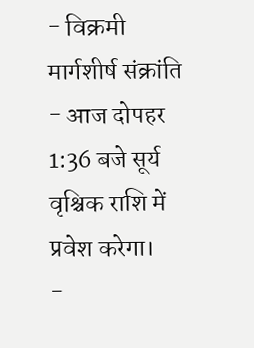- विक्रमी मार्गशीर्ष संक्रांति
- आज दोपहर 1:36 बजे सूर्य वृश्चिक राशि में प्रवेश करेगा।
-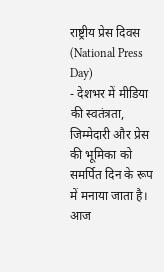राष्ट्रीय प्रेस दिवस (National Press Day)
- देशभर में मीडिया की स्वतंत्रता, जिम्मेदारी और प्रेस की भूमिका को समर्पित दिन के रूप में मनाया जाता है।
आज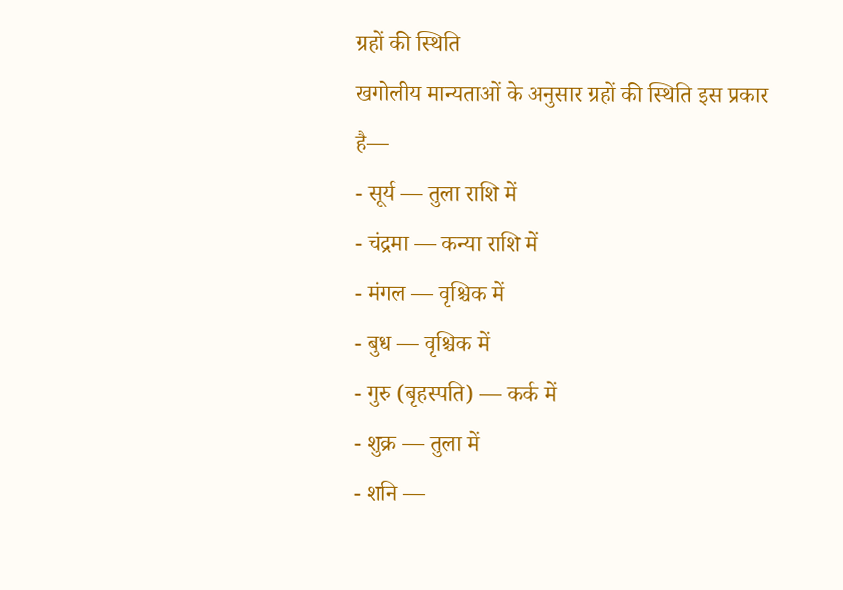ग्रहों की स्थिति
खगोलीय मान्यताओं के अनुसार ग्रहों की स्थिति इस प्रकार है—
- सूर्य — तुला राशि में
- चंद्रमा — कन्या राशि में
- मंगल — वृश्चिक में
- बुध — वृश्चिक में
- गुरु (बृहस्पति) — कर्क में
- शुक्र — तुला में
- शनि —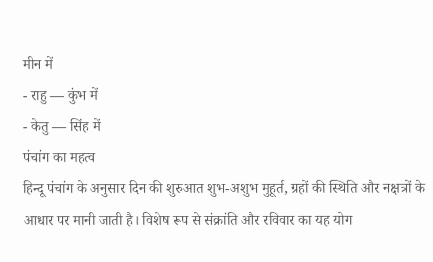मीन में
- राहु — कुंभ में
- केतु — सिंह में
पंचांग का महत्व
हिन्दू पंचांग के अनुसार दिन की शुरुआत शुभ-अशुभ मुहूर्त, ग्रहों की स्थिति और नक्षत्रों के आधार पर मानी जाती है। विशेष रूप से संक्रांति और रविवार का यह योग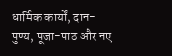धार्मिक कार्यों, दान-पुण्य, पूजा-पाठ और नए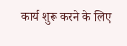कार्य शुरू करने के लिए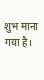शुभ माना गया है।